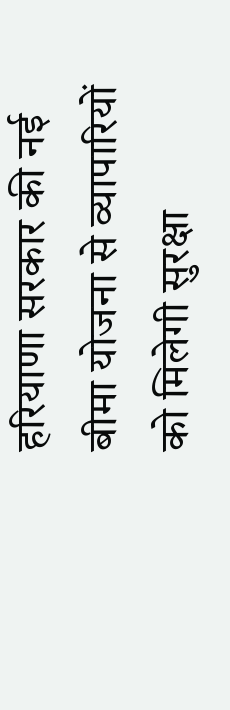हरियाणा सरकार की नई बीमा योजना से व्यापारियों को मिलेगी सुरक्षा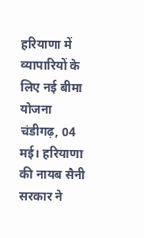हरियाणा में व्यापारियों के लिए नई बीमा योजना
चंडीगढ़, 04 मई। हरियाणा की नायब सैनी सरकार ने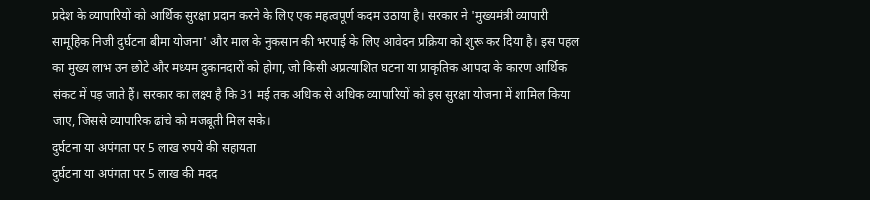प्रदेश के व्यापारियों को आर्थिक सुरक्षा प्रदान करने के लिए एक महत्वपूर्ण कदम उठाया है। सरकार ने 'मुख्यमंत्री व्यापारी सामूहिक निजी दुर्घटना बीमा योजना' और माल के नुकसान की भरपाई के लिए आवेदन प्रक्रिया को शुरू कर दिया है। इस पहल का मुख्य लाभ उन छोटे और मध्यम दुकानदारों को होगा, जो किसी अप्रत्याशित घटना या प्राकृतिक आपदा के कारण आर्थिक संकट में पड़ जाते हैं। सरकार का लक्ष्य है कि 31 मई तक अधिक से अधिक व्यापारियों को इस सुरक्षा योजना में शामिल किया जाए, जिससे व्यापारिक ढांचे को मजबूती मिल सके।
दुर्घटना या अपंगता पर 5 लाख रुपये की सहायता
दुर्घटना या अपंगता पर 5 लाख की मदद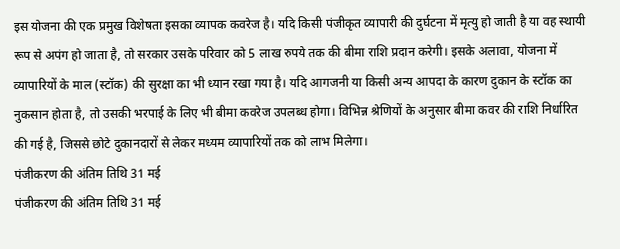इस योजना की एक प्रमुख विशेषता इसका व्यापक कवरेज है। यदि किसी पंजीकृत व्यापारी की दुर्घटना में मृत्यु हो जाती है या वह स्थायी रूप से अपंग हो जाता है, तो सरकार उसके परिवार को 5 लाख रुपये तक की बीमा राशि प्रदान करेगी। इसके अलावा, योजना में व्यापारियों के माल (स्टॉक) की सुरक्षा का भी ध्यान रखा गया है। यदि आगजनी या किसी अन्य आपदा के कारण दुकान के स्टॉक का नुकसान होता है, तो उसकी भरपाई के लिए भी बीमा कवरेज उपलब्ध होगा। विभिन्न श्रेणियों के अनुसार बीमा कवर की राशि निर्धारित की गई है, जिससे छोटे दुकानदारों से लेकर मध्यम व्यापारियों तक को लाभ मिलेगा।
पंजीकरण की अंतिम तिथि 31 मई
पंजीकरण की अंतिम तिथि 31 मई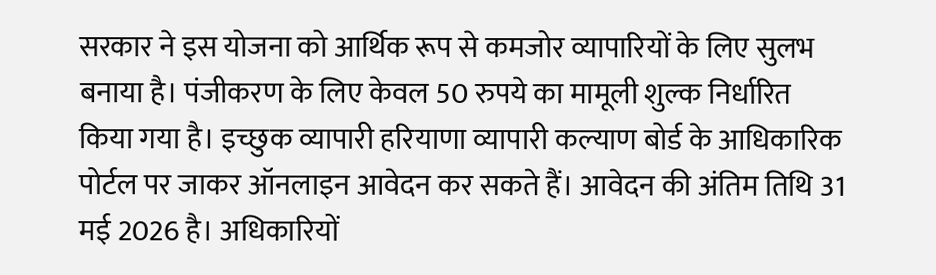सरकार ने इस योजना को आर्थिक रूप से कमजोर व्यापारियों के लिए सुलभ बनाया है। पंजीकरण के लिए केवल 50 रुपये का मामूली शुल्क निर्धारित किया गया है। इच्छुक व्यापारी हरियाणा व्यापारी कल्याण बोर्ड के आधिकारिक पोर्टल पर जाकर ऑनलाइन आवेदन कर सकते हैं। आवेदन की अंतिम तिथि 31 मई 2026 है। अधिकारियों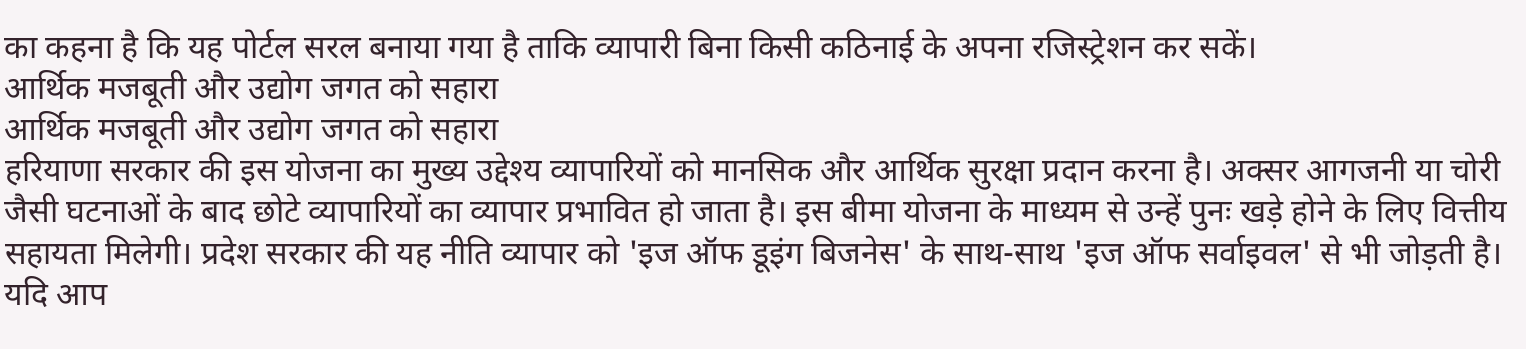का कहना है कि यह पोर्टल सरल बनाया गया है ताकि व्यापारी बिना किसी कठिनाई के अपना रजिस्ट्रेशन कर सकें।
आर्थिक मजबूती और उद्योग जगत को सहारा
आर्थिक मजबूती और उद्योग जगत को सहारा
हरियाणा सरकार की इस योजना का मुख्य उद्देश्य व्यापारियों को मानसिक और आर्थिक सुरक्षा प्रदान करना है। अक्सर आगजनी या चोरी जैसी घटनाओं के बाद छोटे व्यापारियों का व्यापार प्रभावित हो जाता है। इस बीमा योजना के माध्यम से उन्हें पुनः खड़े होने के लिए वित्तीय सहायता मिलेगी। प्रदेश सरकार की यह नीति व्यापार को 'इज ऑफ डूइंग बिजनेस' के साथ-साथ 'इज ऑफ सर्वाइवल' से भी जोड़ती है। यदि आप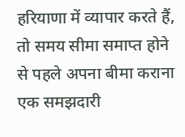हरियाणा में व्यापार करते हैं, तो समय सीमा समाप्त होने से पहले अपना बीमा कराना एक समझदारी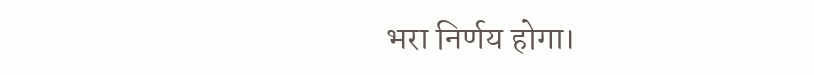भरा निर्णय होगा।